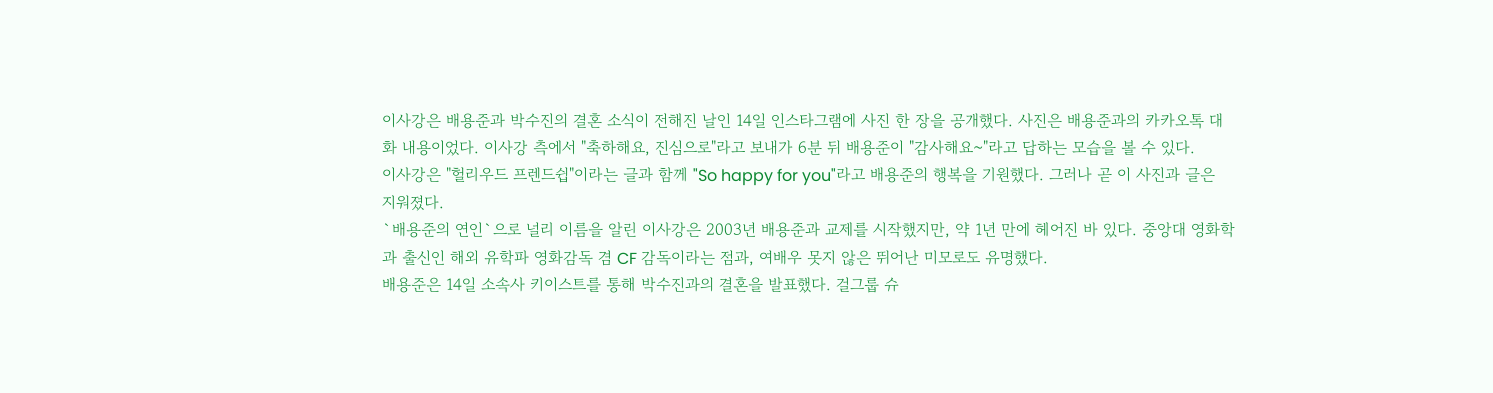이사강은 배용준과 박수진의 결혼 소식이 전해진 날인 14일 인스타그램에 사진 한 장을 공개했다. 사진은 배용준과의 카카오톡 대화 내용이었다. 이사강 측에서 "축하해요, 진심으로"라고 보내가 6분 뒤 배용준이 "감사해요~"라고 답하는 모습을 볼 수 있다.
이사강은 "헐리우드 프렌드쉽"이라는 글과 함께 "So happy for you"라고 배용준의 행복을 기원했다. 그러나 곧 이 사진과 글은 지워졌다.
`배용준의 연인`으로 널리 이름을 알린 이사강은 2003년 배용준과 교제를 시작했지만, 약 1년 만에 헤어진 바 있다. 중앙대 영화학과 출신인 해외 유학파 영화감독 겸 CF 감독이라는 점과, 여배우 못지 않은 뛰어난 미모로도 유명했다.
배용준은 14일 소속사 키이스트를 통해 박수진과의 결혼을 발표했다. 걸그룹 슈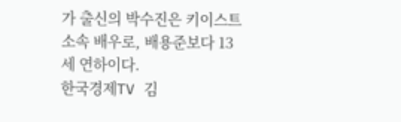가 출신의 박수진은 키이스트 소속 배우로, 배용준보다 13세 연하이다.
한국경제TV 김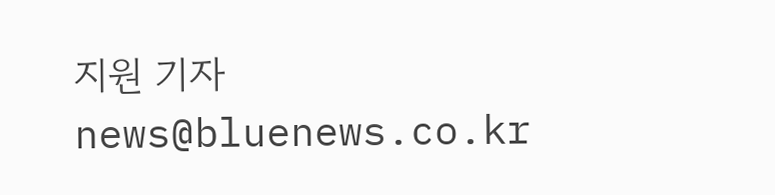지원 기자
news@bluenews.co.kr